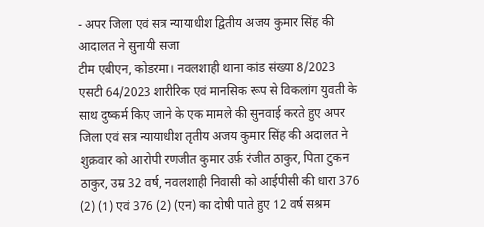- अपर जिला एवं सत्र न्यायाधीश द्वितीय अजय कुमार सिंह की आदालत ने सुनायी सजा
टीम एबीएन, कोडरमा। नवलशाही थाना कांड संख्या 8/2023 एसटी 64/2023 शारीरिक एवं मानसिक रूप से विकलांग युवती के साथ दुष्कर्म किए जाने के एक मामले की सुनवाई करते हुए अपर जिला एवं सत्र न्यायाधीश तृतीय अजय कुमार सिंह की अदालत ने शुक्रवार को आरोपी रणजीत कुमार उर्फ़ रंजीत ठाकुर, पिता टुकन ठाकुर, उम्र 32 वर्ष, नवलशाही निवासी को आईपीसी की धारा 376 (2) (1) एवं 376 (2) (एन) का दोषी पाते हुए 12 वर्ष सश्रम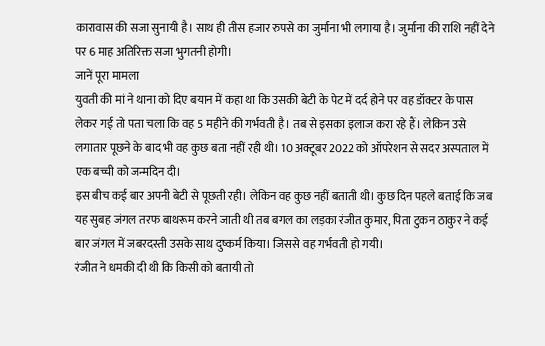कारावास की सजा सुनायी है। साथ ही तीस हजार रुपसे का जुर्माना भी लगाया है। जुर्माना की राशि नहीं देने पर 6 माह अतिरिक्त सजा भुगतनी होगी।
जानें पूरा मामला
युवती की मां ने थाना को दिए बयान में कहा था कि उसकी बेटी के पेट में दर्द होने पर वह डॉक्टर के पास लेकर गई तो पता चला कि वह 5 महीने की गर्भवती है। तब से इसका इलाज करा रहे हैं। लेकिन उसे लगातार पूछने के बाद भी वह कुछ बता नहीं रही थी। 10 अक्टूबर 2022 को ऑपरेशन से सदर अस्पताल में एक बच्ची को जन्मदिन दी।
इस बीच कई बार अपनी बेटी से पूछती रही। लेकिन वह कुछ नहीं बताती थी। कुछ दिन पहले बताई कि जब यह सुबह जंगल तरफ बाथरूम करने जाती थी तब बगल का लड़का रंजीत कुमार, पिता टुकन ठाकुर ने कई बार जंगल में जबरदस्ती उसके साथ दुष्कर्म किया। जिससे वह गर्भवती हो गयी।
रंजीत ने धमकी दी थी कि किसी को बतायी तो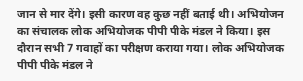जान से मार देंगे। इसी कारण वह कुछ नहीं बताई थी। अभियोजन का संचालक लोक अभियोजक पीपी पीके मंडल ने किया। इस दौरान सभी 7 गवाहों का परीक्षण कराया गया। लोक अभियोजक पीपी पीके मंडल ने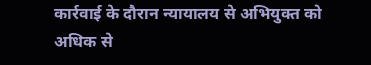कार्रवाई के दौरान न्यायालय से अभियुक्त को अधिक से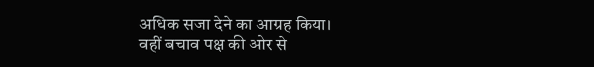अधिक सजा देने का आग्रह किया।
वहीं बचाव पक्ष की ओर से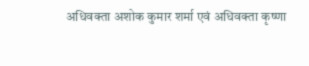अधिवक्ता अशोक कुमार शर्मा एवं अधिवक्ता कृष्णा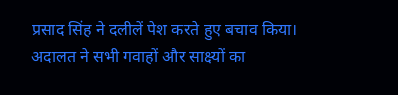प्रसाद सिंह ने दलीलें पेश करते हुए बचाव किया। अदालत ने सभी गवाहों और साक्ष्यों का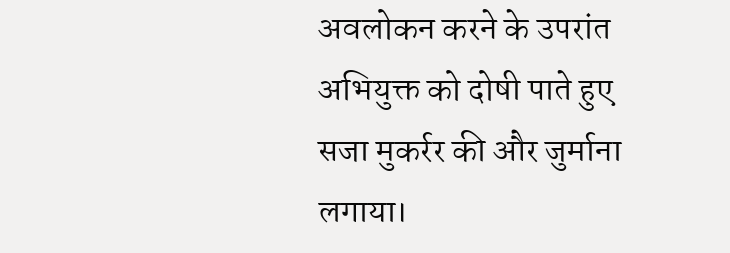अवलोकन करने के उपरांत अभियुक्त को दोषी पाते हुए सजा मुकर्रर की और जुर्माना लगाया।